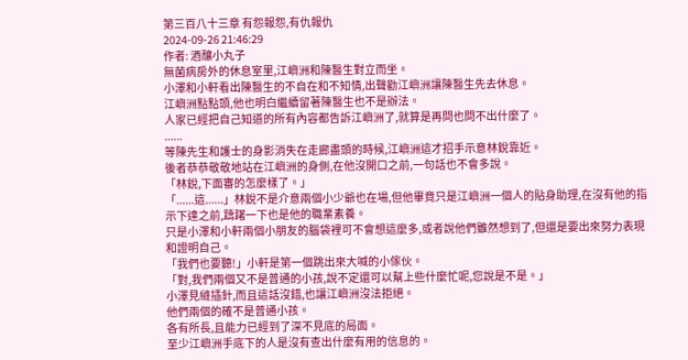第三百八十三章 有怨報怨,有仇報仇
2024-09-26 21:46:29
作者: 酒釀小丸子
無菌病房外的休息室里,江嶼洲和陳醫生對立而坐。
小澤和小軒看出陳醫生的不自在和不知情,出聲勸江嶼洲讓陳醫生先去休息。
江嶼洲點點頭,他也明白繼續留著陳醫生也不是辦法。
人家已經把自己知道的所有內容都告訴江嶼洲了,就算是再問也問不出什麼了。
......
等陳先生和護士的身影消失在走廊盡頭的時候,江嶼洲這才招手示意林銳靠近。
後者恭恭敬敬地站在江嶼洲的身側,在他沒開口之前,一句話也不會多說。
「林銳,下面審的怎麼樣了。」
「......這......」林銳不是介意兩個小少爺也在場,但他畢竟只是江嶼洲一個人的貼身助理,在沒有他的指示下達之前,躊躇一下也是他的職業素養。
只是小澤和小軒兩個小朋友的腦袋裡可不會想這麼多,或者說他們雖然想到了,但還是要出來努力表現和證明自己。
「我們也要聽!」小軒是第一個跳出來大喊的小傢伙。
「對,我們兩個又不是普通的小孩,說不定還可以幫上些什麼忙呢,您說是不是。」
小澤見縫插針,而且這話沒錯,也讓江嶼洲沒法拒絕。
他們兩個的確不是普通小孩。
各有所長,且能力已經到了深不見底的局面。
至少江嶼洲手底下的人是沒有查出什麼有用的信息的。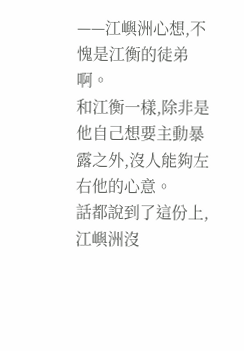——江嶼洲心想,不愧是江衡的徒弟啊。
和江衡一樣,除非是他自己想要主動暴露之外,沒人能夠左右他的心意。
話都說到了這份上,江嶼洲沒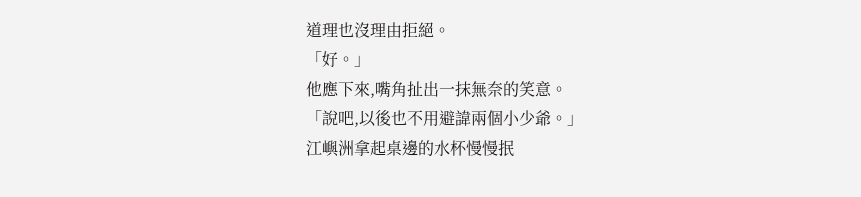道理也沒理由拒絕。
「好。」
他應下來,嘴角扯出一抹無奈的笑意。
「說吧,以後也不用避諱兩個小少爺。」
江嶼洲拿起桌邊的水杯慢慢抿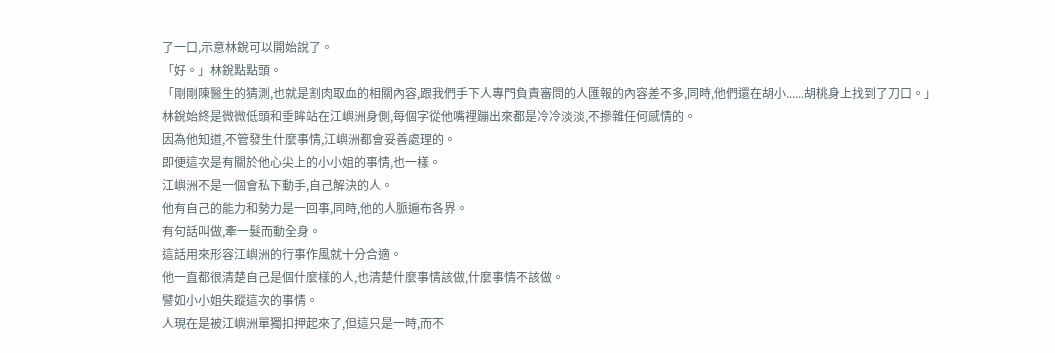了一口,示意林銳可以開始說了。
「好。」林銳點點頭。
「剛剛陳醫生的猜測,也就是割肉取血的相關內容,跟我們手下人專門負責審問的人匯報的內容差不多,同時,他們還在胡小......胡桃身上找到了刀口。」
林銳始終是微微低頭和垂眸站在江嶼洲身側,每個字從他嘴裡蹦出來都是冷冷淡淡,不摻雜任何感情的。
因為他知道,不管發生什麼事情,江嶼洲都會妥善處理的。
即便這次是有關於他心尖上的小小姐的事情,也一樣。
江嶼洲不是一個會私下動手,自己解決的人。
他有自己的能力和勢力是一回事,同時,他的人脈遍布各界。
有句話叫做,牽一髮而動全身。
這話用來形容江嶼洲的行事作風就十分合適。
他一直都很清楚自己是個什麼樣的人,也清楚什麼事情該做,什麼事情不該做。
譬如小小姐失蹤這次的事情。
人現在是被江嶼洲單獨扣押起來了,但這只是一時,而不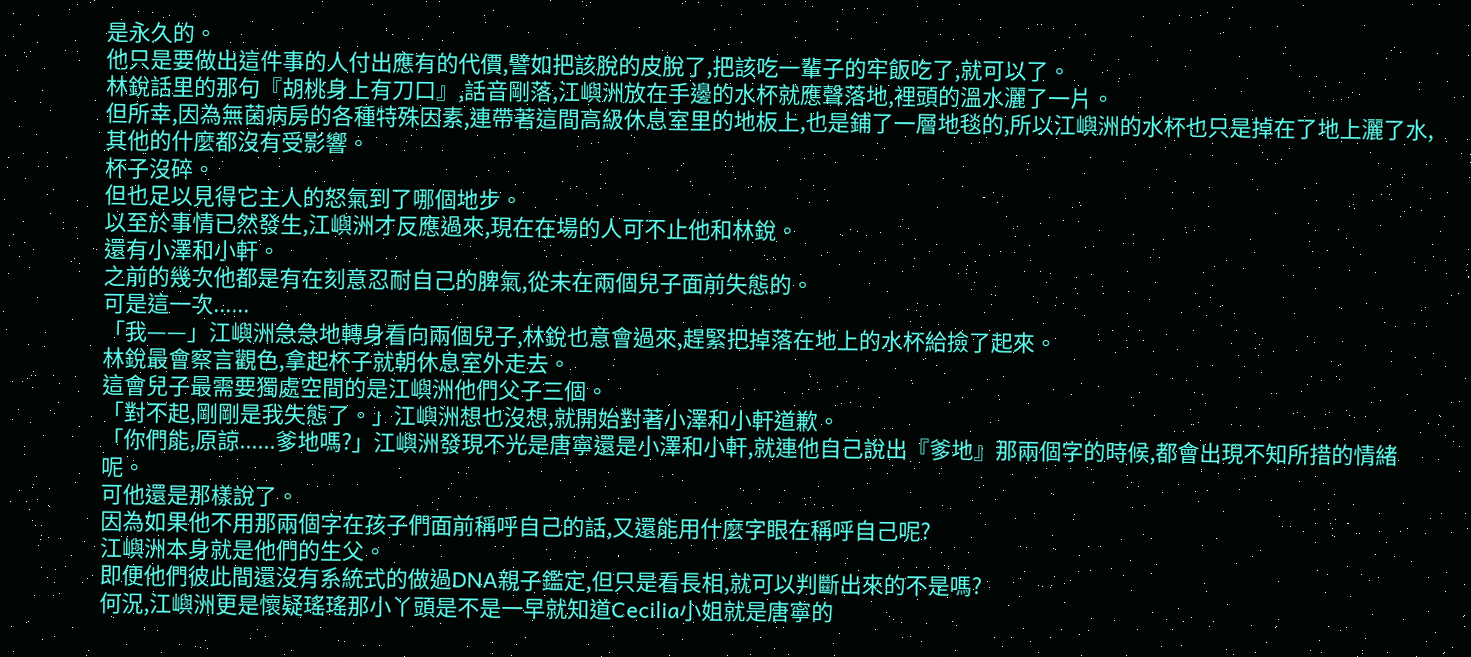是永久的。
他只是要做出這件事的人付出應有的代價,譬如把該脫的皮脫了,把該吃一輩子的牢飯吃了,就可以了。
林銳話里的那句『胡桃身上有刀口』,話音剛落,江嶼洲放在手邊的水杯就應聲落地,裡頭的溫水灑了一片。
但所幸,因為無菌病房的各種特殊因素,連帶著這間高級休息室里的地板上,也是鋪了一層地毯的,所以江嶼洲的水杯也只是掉在了地上灑了水,其他的什麼都沒有受影響。
杯子沒碎。
但也足以見得它主人的怒氣到了哪個地步。
以至於事情已然發生,江嶼洲才反應過來,現在在場的人可不止他和林銳。
還有小澤和小軒。
之前的幾次他都是有在刻意忍耐自己的脾氣,從未在兩個兒子面前失態的。
可是這一次......
「我——」江嶼洲急急地轉身看向兩個兒子,林銳也意會過來,趕緊把掉落在地上的水杯給撿了起來。
林銳最會察言觀色,拿起杯子就朝休息室外走去。
這會兒子最需要獨處空間的是江嶼洲他們父子三個。
「對不起,剛剛是我失態了。」江嶼洲想也沒想,就開始對著小澤和小軒道歉。
「你們能,原諒......爹地嗎?」江嶼洲發現不光是唐寧還是小澤和小軒,就連他自己說出『爹地』那兩個字的時候,都會出現不知所措的情緒呢。
可他還是那樣說了。
因為如果他不用那兩個字在孩子們面前稱呼自己的話,又還能用什麼字眼在稱呼自己呢?
江嶼洲本身就是他們的生父。
即便他們彼此間還沒有系統式的做過DNA親子鑑定,但只是看長相,就可以判斷出來的不是嗎?
何況,江嶼洲更是懷疑瑤瑤那小丫頭是不是一早就知道Cecilia小姐就是唐寧的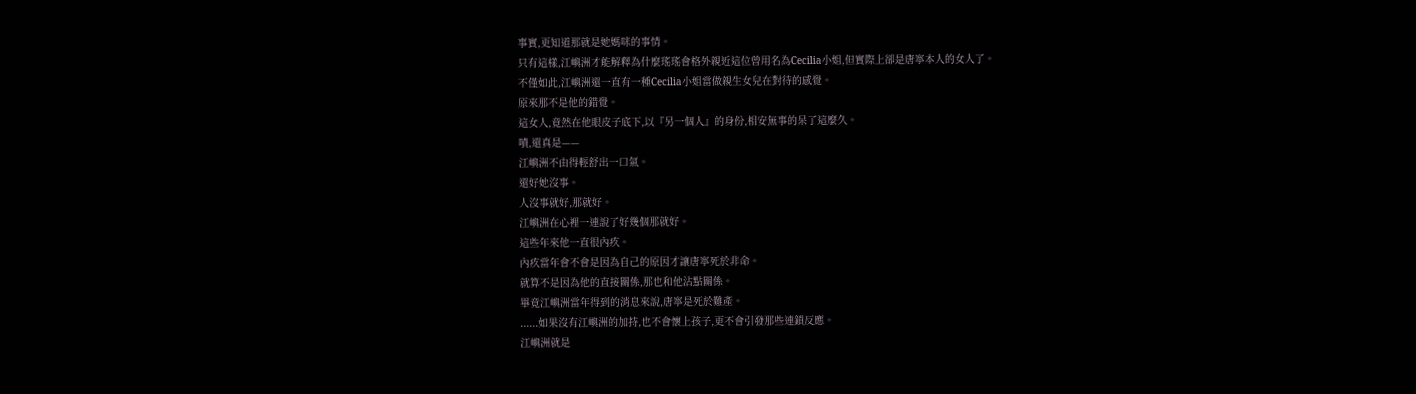事實,更知道那就是她媽咪的事情。
只有這樣,江嶼洲才能解釋為什麼瑤瑤會格外親近這位曾用名為Cecilia小姐,但實際上卻是唐寧本人的女人了。
不僅如此,江嶼洲還一直有一種Cecilia小姐當做親生女兒在對待的感覺。
原來那不是他的錯覺。
這女人,竟然在他眼皮子底下,以『另一個人』的身份,相安無事的呆了這麼久。
嘖,還真是——
江嶼洲不由得輕舒出一口氣。
還好她沒事。
人沒事就好,那就好。
江嶼洲在心裡一連說了好幾個那就好。
這些年來他一直很內疚。
內疚當年會不會是因為自己的原因才讓唐寧死於非命。
就算不是因為他的直接關係,那也和他沾點關係。
畢竟江嶼洲當年得到的消息來說,唐寧是死於難產。
......如果沒有江嶼洲的加持,也不會懷上孩子,更不會引發那些連鎖反應。
江嶼洲就是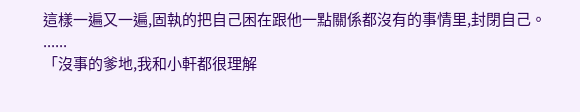這樣一遍又一遍,固執的把自己困在跟他一點關係都沒有的事情里,封閉自己。
......
「沒事的爹地,我和小軒都很理解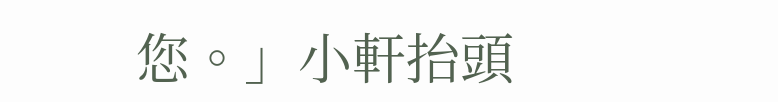您。」小軒抬頭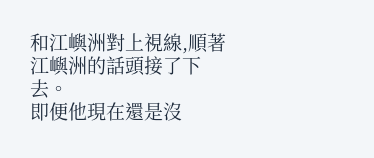和江嶼洲對上視線,順著江嶼洲的話頭接了下去。
即便他現在還是沒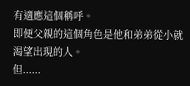有適應這個稱呼。
即便父親的這個角色是他和弟弟從小就渴望出現的人。
但......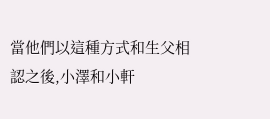當他們以這種方式和生父相認之後,小澤和小軒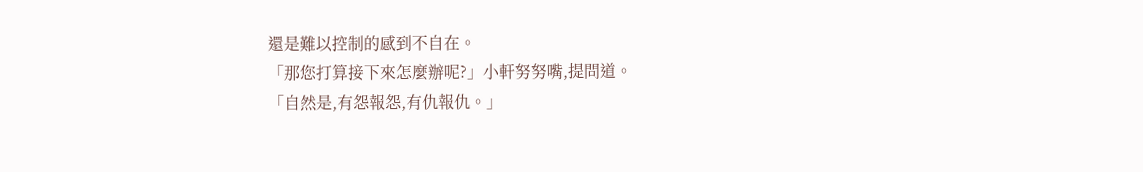還是難以控制的感到不自在。
「那您打算接下來怎麼辦呢?」小軒努努嘴,提問道。
「自然是,有怨報怨,有仇報仇。」